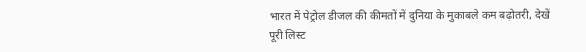भारत में पेट्रोल डीजल की कीमतों में दुनिया के मुकाबले कम बढ़ोतरी, देखें पूरी लिस्ट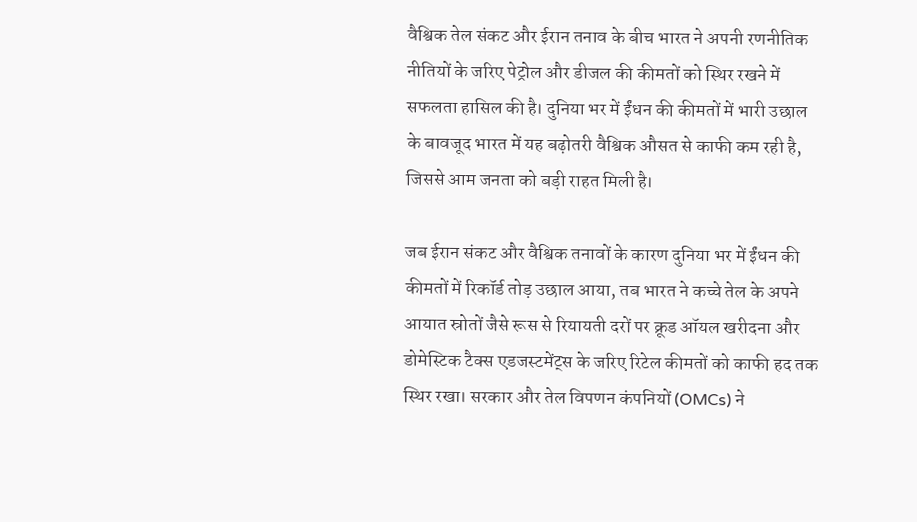वैश्विक तेल संकट और ईरान तनाव के बीच भारत ने अपनी रणनीतिक नीतियों के जरिए पेट्रोल और डीजल की कीमतों को स्थिर रखने में सफलता हासिल की है। दुनिया भर में ईंधन की कीमतों में भारी उछाल के बावजूद भारत में यह बढ़ोतरी वैश्विक औसत से काफी कम रही है, जिससे आम जनता को बड़ी राहत मिली है।

जब ईरान संकट और वैश्विक तनावों के कारण दुनिया भर में ईंधन की कीमतों में रिकॉर्ड तोड़ उछाल आया, तब भारत ने कच्चे तेल के अपने आयात स्रोतों जैसे रूस से रियायती दरों पर क्रूड ऑयल खरीदना और डोमेस्टिक टैक्स एडजस्टमेंट्स के जरिए रिटेल कीमतों को काफी हद तक स्थिर रखा। सरकार और तेल विपणन कंपनियों (OMCs) ने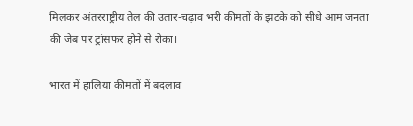मिलकर अंतरराष्ट्रीय तेल की उतार-चढ़ाव भरी कीमतों के झटके को सीधे आम जनता की जेब पर ट्रांसफर होने से रोका।

भारत में हालिया कीमतों में बदलाव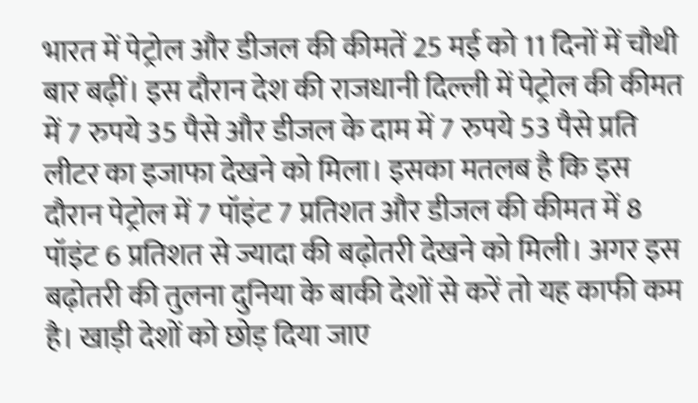भारत में पेट्रोल और डीजल की कीमतें 25 मई को 11 दिनों में चौथी बार बढ़ीं। इस दौरान देश की राजधानी दिल्ली में पेट्रोल की कीमत में 7 रुपये 35 पैसे और डीजल के दाम में 7 रुपये 53 पैसे प्रति लीटर का इजाफा देखने को मिला। इसका मतलब है कि इस दौरान पेट्रोल में 7 पॉइंट 7 प्रतिशत और डीजल की कीमत में 8 पॉइंट 6 प्रतिशत से ज्यादा की बढ़ोतरी देखने को मिली। अगर इस बढ़ोतरी की तुलना दुनिया के बाकी देशों से करें तो यह काफी कम है। खाड़ी देशों को छोड़ दिया जाए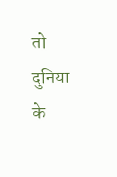तो दुनिया के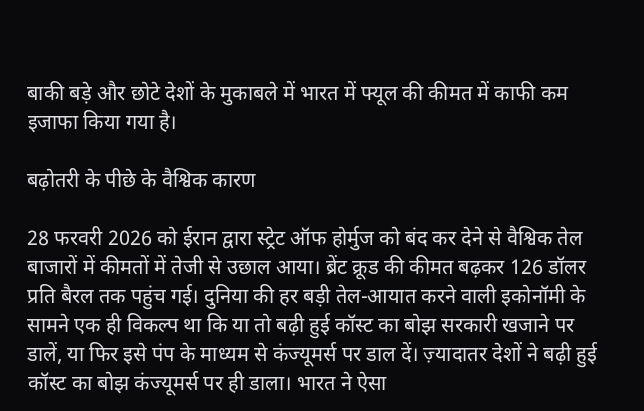बाकी बड़े और छोटे देशों के मुकाबले में भारत में फ्यूल की कीमत में काफी कम इजाफा किया गया है।

बढ़ोतरी के पीछे के वैश्विक कारण

28 फरवरी 2026 को ईरान द्वारा स्ट्रेट ऑफ होर्मुज को बंद कर देने से वैश्विक तेल बाजारों में कीमतों में तेजी से उछाल आया। ब्रेंट क्रूड की कीमत बढ़कर 126 डॉलर प्रति बैरल तक पहुंच गई। दुनिया की हर बड़ी तेल-आयात करने वाली इकोनॉमी के सामने एक ही विकल्प था कि या तो बढ़ी हुई कॉस्ट का बोझ सरकारी खजाने पर डालें, या फिर इसे पंप के माध्यम से कंज्यूमर्स पर डाल दें। ज़्यादातर देशों ने बढ़ी हुई कॉस्ट का बोझ कंज्यूमर्स पर ही डाला। भारत ने ऐसा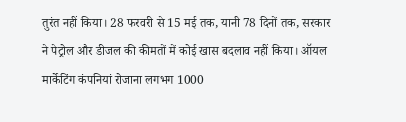तुरंत नहीं किया। 28 फरवरी से 15 मई तक, यानी 78 दिनों तक, सरकार ने पेट्रोल और डीजल की कीमतों में कोई खास बदलाव नहीं किया। ऑयल मार्केटिंग कंपनियां रोजाना लगभग 1000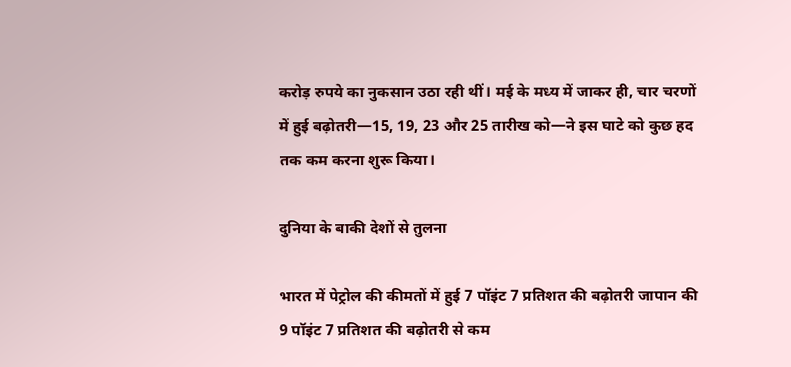करोड़ रुपये का नुकसान उठा रही थीं। मई के मध्य में जाकर ही, चार चरणों में हुई बढ़ोतरी—15, 19, 23 और 25 तारीख को—ने इस घाटे को कुछ हद तक कम करना शुरू किया।

दुनिया के बाकी देशों से तुलना

भारत में पेट्रोल की कीमतों में हुई 7 पॉइंट 7 प्रतिशत की बढ़ोतरी जापान की 9 पॉइंट 7 प्रतिशत की बढ़ोतरी से कम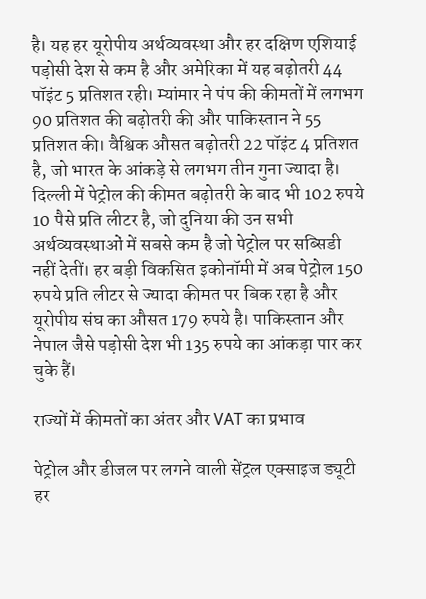है। यह हर यूरोपीय अर्थव्यवस्था और हर दक्षिण एशियाई पड़ोसी देश से कम है और अमेरिका में यह बढ़ोतरी 44 पॉइंट 5 प्रतिशत रही। म्यांमार ने पंप की कीमतों में लगभग 90 प्रतिशत की बढ़ोतरी की और पाकिस्तान ने 55 प्रतिशत की। वैश्विक औसत बढ़ोतरी 22 पॉइंट 4 प्रतिशत है, जो भारत के आंकड़े से लगभग तीन गुना ज्यादा है। दिल्ली में पेट्रोल की कीमत बढ़ोतरी के बाद भी 102 रुपये 10 पैसे प्रति लीटर है, जो दुनिया की उन सभी अर्थव्यवस्थाओं में सबसे कम है जो पेट्रोल पर सब्सिडी नहीं देतीं। हर बड़ी विकसित इकोनॉमी में अब पेट्रोल 150 रुपये प्रति लीटर से ज्यादा कीमत पर बिक रहा है और यूरोपीय संघ का औसत 179 रुपये है। पाकिस्तान और नेपाल जैसे पड़ोसी देश भी 135 रुपये का आंकड़ा पार कर चुके हैं।

राज्यों में कीमतों का अंतर और VAT का प्रभाव

पेट्रोल और डीजल पर लगने वाली सेंट्रल एक्साइज ड्यूटी हर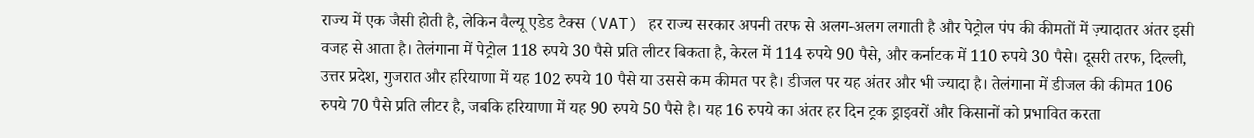राज्य में एक जैसी होती है, लेकिन वैल्यू एडेड टैक्स (VAT) हर राज्य सरकार अपनी तरफ से अलग-अलग लगाती है और पेट्रोल पंप की कीमतों में ज़्यादातर अंतर इसी वजह से आता है। तेलंगाना में पेट्रोल 118 रुपये 30 पैसे प्रति लीटर बिकता है, केरल में 114 रुपये 90 पैसे, और कर्नाटक में 110 रुपये 30 पैसे। दूसरी तरफ, दिल्ली, उत्तर प्रदेश, गुजरात और हरियाणा में यह 102 रुपये 10 पैसे या उससे कम कीमत पर है। डीजल पर यह अंतर और भी ज्यादा है। तेलंगाना में डीजल की कीमत 106 रुपये 70 पैसे प्रति लीटर है, जबकि हरियाणा में यह 90 रुपये 50 पैसे है। यह 16 रुपये का अंतर हर दिन ट्रक ड्राइवरों और किसानों को प्रभावित करता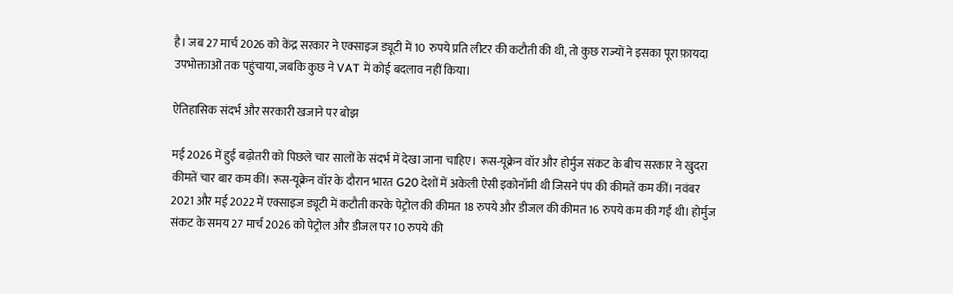है। जब 27 मार्च 2026 को केंद्र सरकार ने एक्साइज ड्यूटी में 10 रुपये प्रति लीटर की कटौती की थी, तो कुछ राज्यों ने इसका पूरा फ़ायदा उपभोक्ताओं तक पहुंचाया, जबकि कुछ ने VAT में कोई बदलाव नहीं किया।

ऐतिहासिक संदर्भ और सरकारी खजाने पर बोझ

मई 2026 में हुई बढ़ोतरी को पिछले चार सालों के संदर्भ में देखा जाना चाहिए। रूस-यूक्रेन वॉर और होर्मुज संकट के बीच सरकार ने खुदरा कीमतें चार बार कम कीं। रूस-यूक्रेन वॉर के दौरान भारत G20 देशों में अकेली ऐसी इकोनॉमी थी जिसने पंप की कीमतें कम कीं। नवंबर 2021 और मई 2022 में एक्साइज ड्यूटी में कटौती करके पेट्रोल की कीमत 18 रुपये और डीजल की कीमत 16 रुपये कम की गई थी। होर्मुज संकट के समय 27 मार्च 2026 को पेट्रोल और डीजल पर 10 रुपये की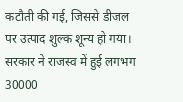कटौती की गई, जिससे डीजल पर उत्पाद शुल्क शून्य हो गया। सरकार ने राजस्व में हुई लगभग 30000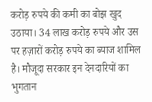करोड़ रुपये की कमी का बोझ खुद उठाया। 34 लाख करोड़ रुपये और उस पर हज़ारों करोड़ रुपये का ब्याज शामिल है। मौजूदा सरकार इन देनदारियों का भुगतान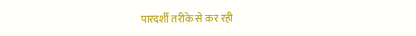पारदर्शी तरीके से कर रही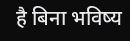है बिना भविष्य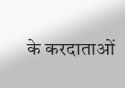के करदाताओं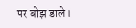पर बोझ डाले।